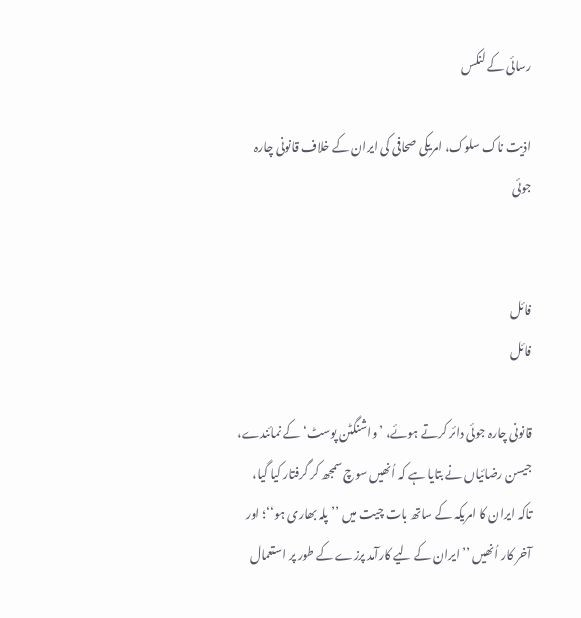رسائی کے لنکس

اذیت ناک سلوک، امریکی صحافی کی ایران کے خلاف قانونی چارہ جوئی


فائل
فائل

قانونی چارہ جوئی دائر کرتے ہوئے، ’واشنگٹن پوسٹ‘ کے نمائندے، جیسن رضائیاں نے بتایا ہے کہ اُنھیں سوچ سمجھ کر گرفتار کیا گیا، تاکہ ایران کا امریکہ کے ساتھ بات چیت میں ’’پلہ بھاری ہو‘‘؛ اور آخر کار اُنھیں ’’ایران کے لیے کارآمد پرزے کے طور پر استعمال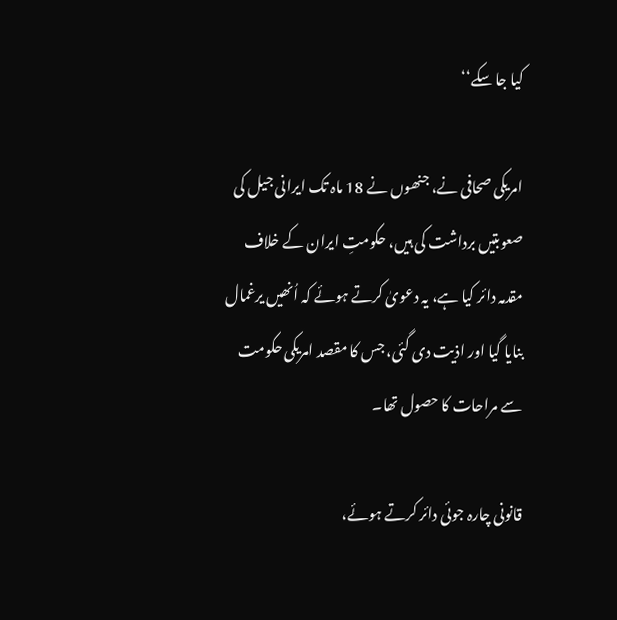کیا جا سکے‘‘

امریکی صحافی نے، جنھوں نے 18 ماہ تک ایرانی جیل کی صعوبتیں برداشت کی ہیں، حکومتِ ایران کے خلاف مقدمہ دائر کیا ہے، یہ دعویٰ کرتے ہوئے کہ اُنھیں یرغمال بنایا گیا اور اذیت دی گئی، جس کا مقصد امریکی حکومت سے مراحات کا حصول تھا۔

قانونی چارہ جوئی دائر کرتے ہوئے،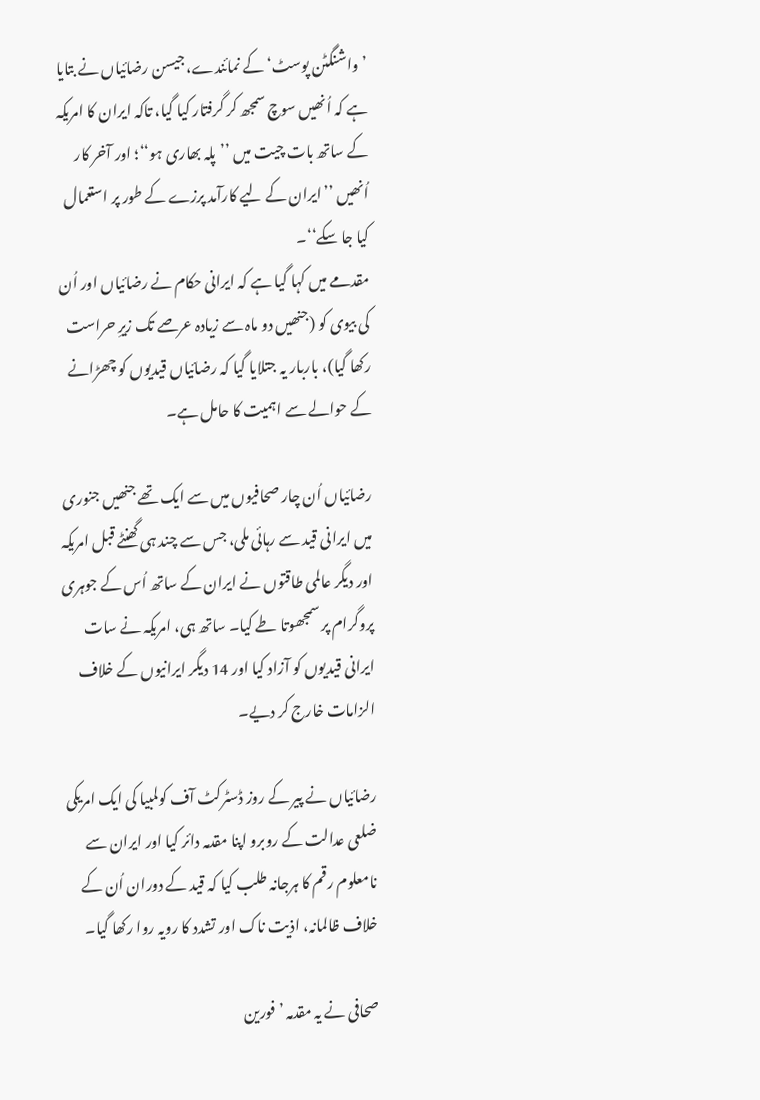’واشنگٹن پوسٹ‘ کے نمائندے، جیسن رضائیاں نے بتایا ہے کہ اُنھیں سوچ سمجھ کر گرفتار کیا گیا، تاکہ ایران کا امریکہ کے ساتھ بات چیت میں ’’پلہ بھاری ہو‘‘؛ اور آخر کار اُنھیں ’’ایران کے لیے کارآمد پرزے کے طور پر استعمال کیا جا سکے‘‘۔
مقدمے میں کہا گیا ہے کہ ایرانی حکام نے رضائیاں اور اُن کی بیوی کو (جنھیں دو ماہ سے زیادہ عرصے تک زیرِ حراست رکھا گیا)، باربار یہ جتلایا گیا کہ رضائیاں قیدیوں کو چھڑانے کے حوالے سے اہمیت کا حامل ہے۔

رضائیاں اُن چار صحافیوں میں سے ایک تھے جنھیں جنوری میں ایرانی قید سے رہائی ملی، جس سے چند ہی گھنٹے قبل امریکہ اور دیگر عالمی طاقتوں نے ایران کے ساتھ اُس کے جوہری پروگرام پر سمجھوتا طے کیا۔ ساتھ ہی، امریکہ نے سات ایرانی قیدیوں کو آزاد کیا اور 14 دیگر ایرانیوں کے خلاف الزامات خارج کر دیے۔

رضائیاں نے پیر کے روز ڈسٹرکٹ آف کولمبیا کی ایک امریکی ضلعی عدالت کے روبرو اپنا مقدمہ دائر کیا اور ایران سے نامعلوم رقم کا ہرجانہ طلب کیا کہ قید کے دوران اُن کے خلاف ظالمانہ، اذیت ناک اور تشدد کا رویہ روا رکھا گیا۔

صحافی نے یہ مقدمہ ’فورین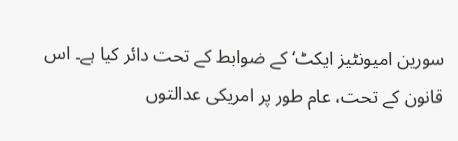سورین امیونٹیز ایکٹ‘ کے ضوابط کے تحت دائر کیا ہے۔ اس قانون کے تحت، عام طور پر امریکی عدالتوں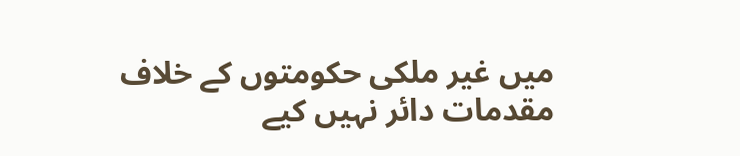میں غیر ملکی حکومتوں کے خلاف مقدمات دائر نہیں کیے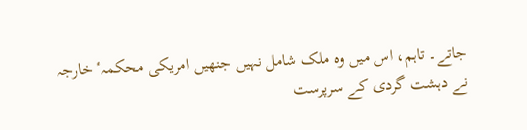جاتے۔ تاہم، اس میں وہ ملک شامل نہیں جنھیں امریکی محکمہٴ خارجہ نے دہشت گردی کے سرپرست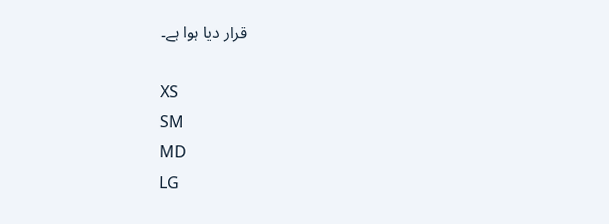قرار دیا ہوا ہے۔

XS
SM
MD
LG